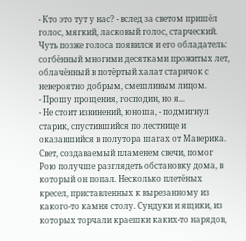- Кто это тут у нас? - вслед за светом пришёл голос, мягкий, ласковый голос, старческий.
Чуть позже голоса появился и его обладатель: согбённый многими десятками прожитых лет, облачённый в потёртый халат старичок с невероятно добрым, смешливым лицом.
- Прошу прощения, господин, но я...
- Не стоит извинений, юноша, - подмигнул старик, спустившийся по лестнице и оказавшийся в полутора шагах от Маверика.
Свет, создаваемый пламенем свечи, помог Рою получше разглядеть обстановку дома, в который он попал. Несколько плетёных кресел, приставленных к вырезанному из какого-то камня столу. Сундуки и ящики, из которых торчали краешки каких-то нарядов,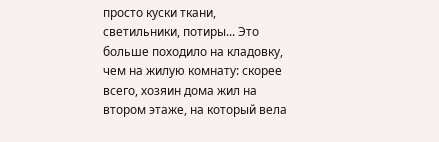просто куски ткани, светильники, потиры... Это больше походило на кладовку, чем на жилую комнату: скорее всего, хозяин дома жил на втором этаже, на который вела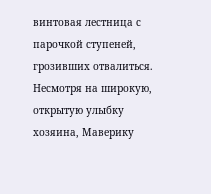винтовая лестница с парочкой ступеней, грозивших отвалиться.
Несмотря на широкую, открытую улыбку хозяина, Маверику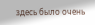здесь было очень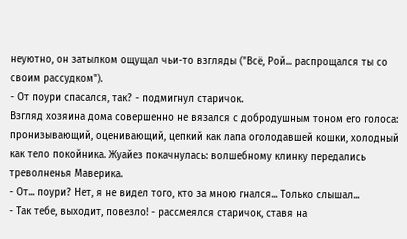неуютно, он затылком ощущал чьи-то взгляды ("Всё, Рой... распрощался ты со своим рассудком").
- От поури спасался, так? - подмигнул старичок.
Взгляд хозяина дома совершенно не вязался с добродушным тоном его голоса: пронизывающий, оценивающий, цепкий как лапа оголодавшей кошки, холодный как тело покойника. Жуайез покачнулась: волшебному клинку передались треволненья Маверика.
- От... поури? Нет, я не видел того, кто за мною гнался... Только слышал...
- Так тебе, выходит, повезло! - рассмеялся старичок, ставя на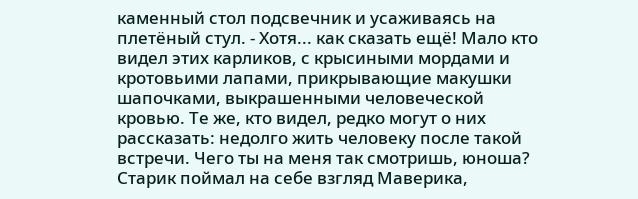каменный стол подсвечник и усаживаясь на плетёный стул. - Хотя... как сказать ещё! Мало кто видел этих карликов, с крысиными мордами и кротовьими лапами, прикрывающие макушки шапочками, выкрашенными человеческой кровью. Те же, кто видел, редко могут о них рассказать: недолго жить человеку после такой встречи. Чего ты на меня так смотришь, юноша?
Старик поймал на себе взгляд Маверика,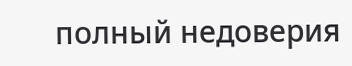полный недоверия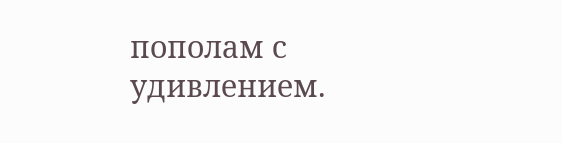пополам с удивлением.